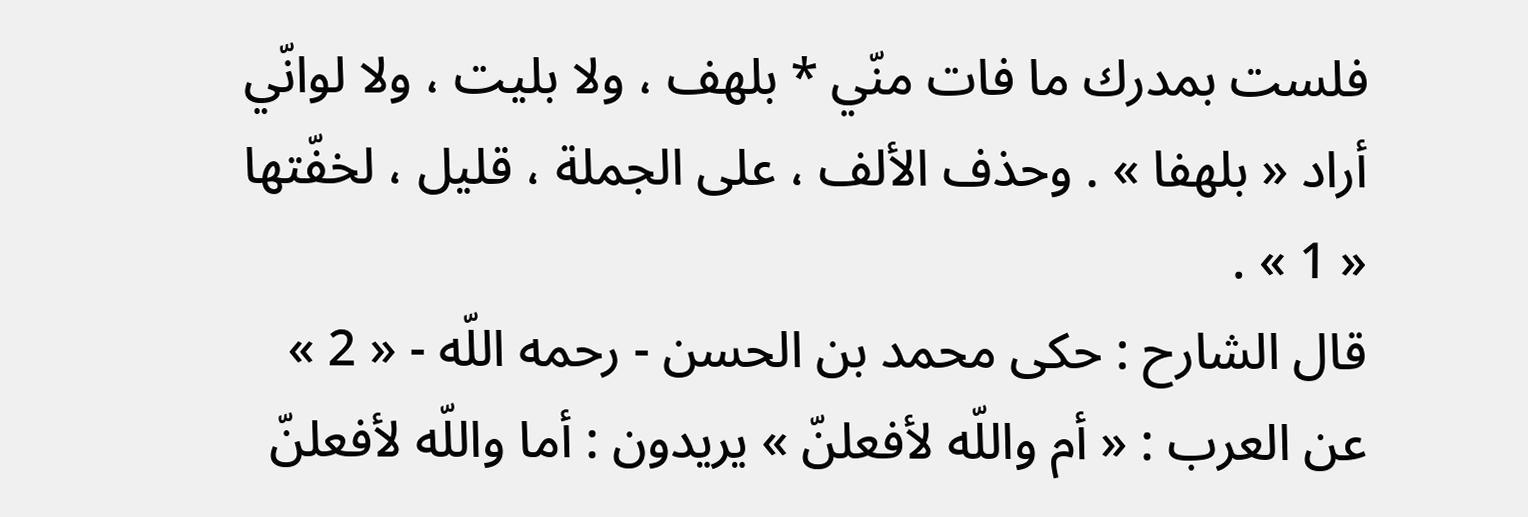فلست بمدرك ما فات منّي * بلهف ، ولا بليت ، ولا لوانّي
أراد « بلهفا » . وحذف الألف ، على الجملة ، قليل ، لخفّتها « 1 » .
قال الشارح : حكى محمد بن الحسن - رحمه اللّه - « 2 » عن العرب : « أم واللّه لأفعلنّ » يريدون : أما واللّه لأفعلنّ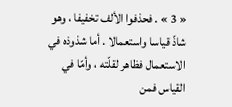« 3 » . فحذفوا الألف تخفيفا ، وهو شاذّ قياسا واستعمالا . أما شذوذه في الاستعمال فظاهر لقلّته ، وأمّا في القياس فمن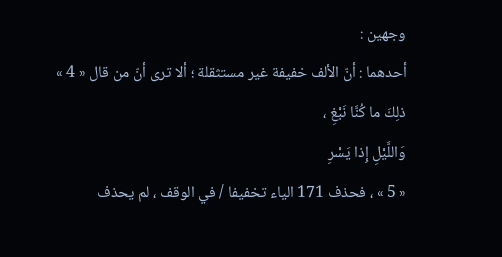وجهين :
أحدهما : أنّ الألف خفيفة غير مستثقلة ؛ ألا ترى أنّ من قال « 4 »
ذلِكَ ما كُنَّا نَبْغِ ،
وَاللَّيْلِ إِذا يَسْرِ
« 5 » ، فحذف 171 الياء تخفيفا / في الوقف ، لم يحذف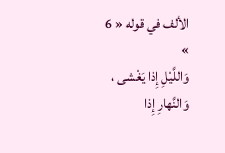الألف في قوله « 6 »
وَاللَّيْلِ إِذا يَغْشى ، وَالنَّهارِ إِذا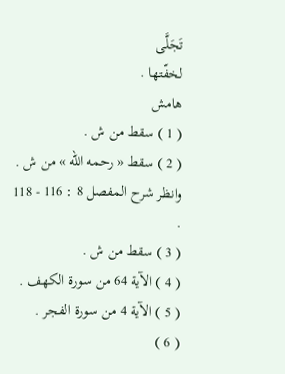تَجَلَّى
لخفّتها .
هامش
( 1 ) سقط من ش .
( 2 ) سقط « رحمه اللّه » من ش . وانظر شرح المفصل 8 : 116 - 118 .
( 3 ) سقط من ش .
( 4 ) الآية 64 من سورة الكهف .
( 5 ) الآية 4 من سورة الفجر .
( 6 )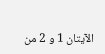الآيتان 1 و 2 من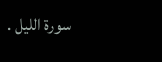سورة الليل .